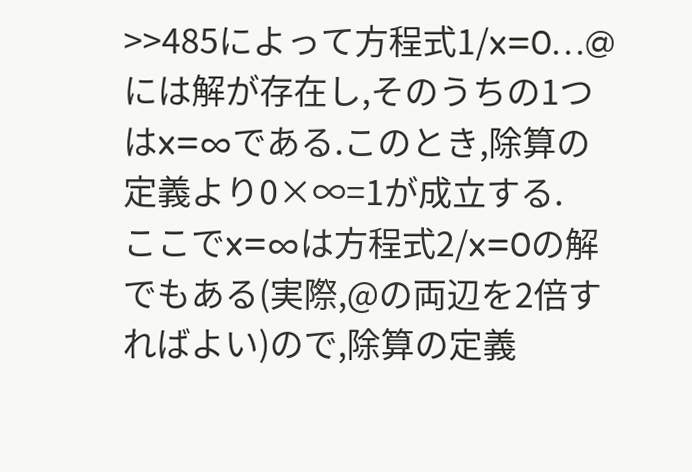>>485によって方程式1/x=0…@には解が存在し,そのうちの1つはx=∞である.このとき,除算の定義より0×∞=1が成立する.
ここでx=∞は方程式2/x=0の解でもある(実際,@の両辺を2倍すればよい)ので,除算の定義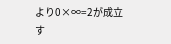より0×∞=2が成立す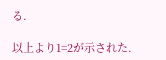る.

以上より1=2が示された.